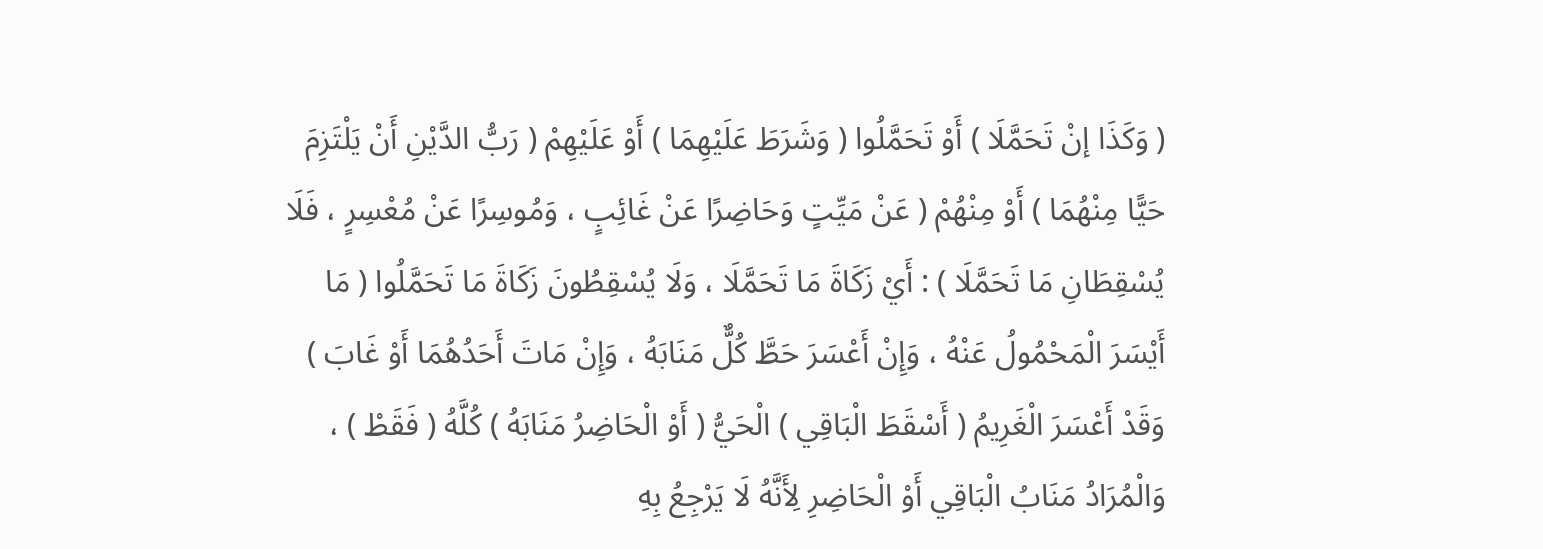( وَكَذَا إنْ تَحَمَّلَا ) أَوْ تَحَمَّلُوا ( وَشَرَطَ عَلَيْهِمَا ) أَوْ عَلَيْهِمْ ( رَبُّ الدَّيْنِ أَنْ يَلْتَزِمَ حَيًّا مِنْهُمَا ) أَوْ مِنْهُمْ ( عَنْ مَيِّتٍ وَحَاضِرًا عَنْ غَائِبٍ ، وَمُوسِرًا عَنْ مُعْسِرٍ ، فَلَا يُسْقِطَانِ مَا تَحَمَّلَا ) : أَيْ زَكَاةَ مَا تَحَمَّلَا ، وَلَا يُسْقِطُونَ زَكَاةَ مَا تَحَمَّلُوا ( مَا أَيْسَرَ الْمَحْمُولُ عَنْهُ ، وَإِنْ أَعْسَرَ حَطَّ كُلٌّ مَنَابَهُ ، وَإِنْ مَاتَ أَحَدُهُمَا أَوْ غَابَ ) وَقَدْ أَعْسَرَ الْغَرِيمُ ( أَسْقَطَ الْبَاقِي ) الْحَيُّ ( أَوْ الْحَاضِرُ مَنَابَهُ ) كُلَّهُ ( فَقَطْ ) ، وَالْمُرَادُ مَنَابُ الْبَاقِي أَوْ الْحَاضِرِ لِأَنَّهُ لَا يَرْجِعُ بِهِ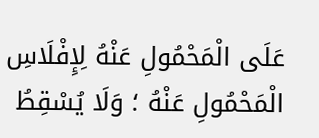عَلَى الْمَحْمُولِ عَنْهُ لِإِفْلَاسِ الْمَحْمُولِ عَنْهُ ؛ وَلَا يُسْقِطُ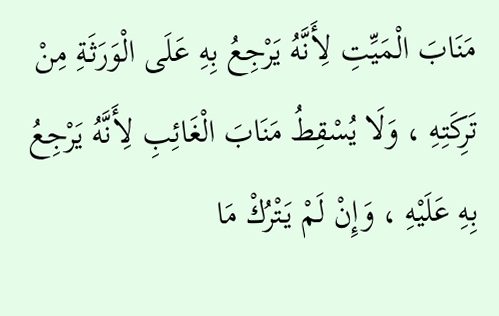مَنَابَ الْمَيِّتِ لِأَنَّهُ يَرْجِعُ بِهِ عَلَى الْوَرَثَةِ مِنْ تَرِكَتِهِ ، وَلَا يُسْقِطُ مَنَابَ الْغَائِبِ لِأَنَّهُ يَرْجِعُ بِهِ عَلَيْهِ ، وَإِنْ لَمْ يَتْرُكْ مَا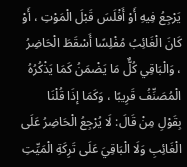يَرْجِعُ فِيهِ أَوْ أَفْلَسَ قَبْلَ الْمَوْتِ ، أَوْ كَانَ الْغَائِبُ مُفْلِسًا أَسْقَطَ الْحَاضِرُ ، وَالْبَاقِي كُلٌّ مَا يَضْمَنُ كَمَا يَذْكُرُهُ الْمُصَنِّفُ قَرِيبًا ، وَكَمَا إذَا قُلْنَا بِقَوْلِ مِنْ قَالَ: لَا يُرْجِعُ الْحَاضِرُ عَلَى الْغَائِبِ وَلَا الْبَاقِيَ عَلَى تَرِكَةِ الْمَيِّتِ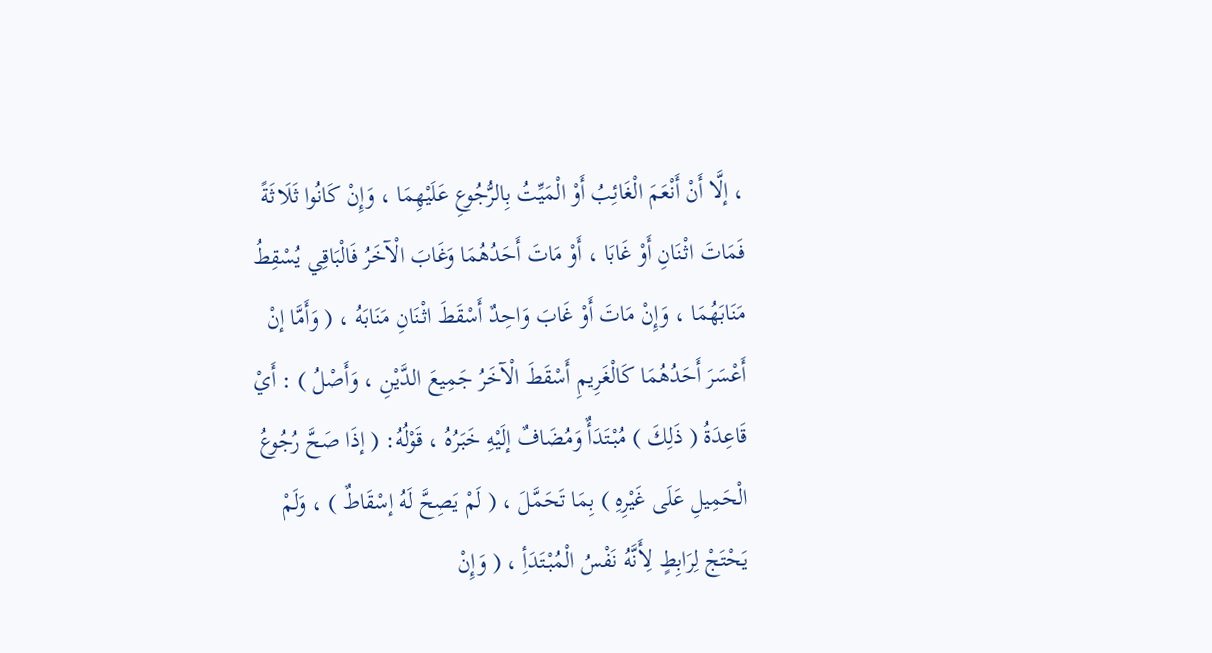، إلَّا أَنْ أَنْعَمَ الْغَائِبُ أَوْ الْمَيِّتُ بِالرُّجُوعِ عَلَيْهِمَا ، وَإِنْ كَانُوا ثَلَاثَةً فَمَاتَ اثْنَانِ أَوْ غَابَا ، أَوْ مَاتَ أَحَدُهُمَا وَغَابَ الْآخَرُ فَالْبَاقِي يُسْقِطُ مَنَابَهُمَا ، وَإِنْ مَاتَ أَوْ غَابَ وَاحِدٌ أَسْقَطَ اثْنَانِ مَنَابَهُ ، ( وَأَمَّا إنْ أَعْسَرَ أَحَدُهُمَا كَالْغَرِيمِ أَسْقَطَ الْآخَرُ جَمِيعَ الدَّيْنِ ، وَأَصْلُ ) : أَيْ قَاعِدَةُ ( ذَلِكَ ) مُبْتَدَأٌ وَمُضَافٌ إلَيْهِ خَبَرُهُ ، قَوْلُهُ: ( إذَا صَحَّ رُجُوعُ الْحَمِيلِ عَلَى غَيْرِهِ ) بِمَا تَحَمَّلَ ، ( لَمْ يَصِحَّ لَهُ إسْقَاطٌ ) ، وَلَمْ يَحْتَجْ لِرَابِطٍ لِأَنَّهُ نَفْسُ الْمُبْتَدَأِ ، ( وَإِنْ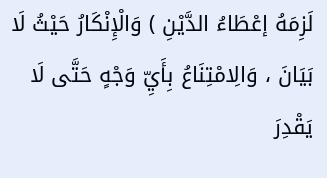لَزِمَهُ إعْطَاءُ الدَّيْنِ ) وَالْإِنْكَارُ حَيْثُ لَا بَيَانَ ، وَالِامْتِنَاعُ بِأَيِّ وَجْهٍ حَتَّى لَا يَقْدِرَ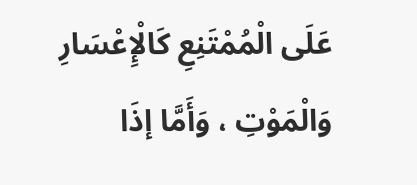عَلَى الْمُمْتَنِعِ كَالْإِعْسَارِ وَالْمَوْتِ ، وَأَمَّا إذَا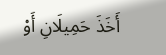أَخَذَ حَمِيلَانِ أَوْ